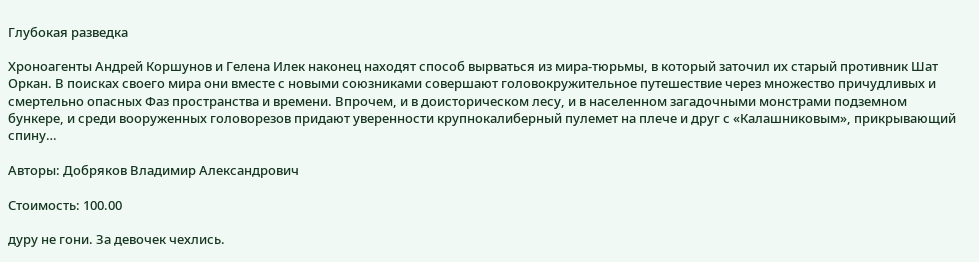Глубокая разведка

Хроноагенты Андрей Коршунов и Гелена Илек наконец находят способ вырваться из мира-тюрьмы, в который заточил их старый противник Шат Оркан. В поисках своего мира они вместе с новыми союзниками совершают головокружительное путешествие через множество причудливых и смертельно опасных Фаз пространства и времени. Впрочем, и в доисторическом лесу, и в населенном загадочными монстрами подземном бункере, и среди вооруженных головорезов придают уверенности крупнокалиберный пулемет на плече и друг с «Калашниковым», прикрывающий спину…

Авторы: Добряков Владимир Александрович

Стоимость: 100.00

дуру не гони. За девочек чехлись.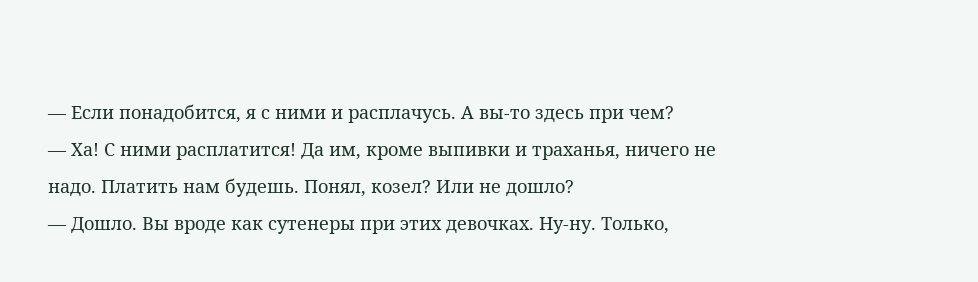— Если понадобится, я с ними и расплачусь. А вы-то здесь при чем?
— Ха! С ними расплатится! Да им, кроме выпивки и траханья, ничего не надо. Платить нам будешь. Понял, козел? Или не дошло?
— Дошло. Вы вроде как сутенеры при этих девочках. Ну-ну. Только,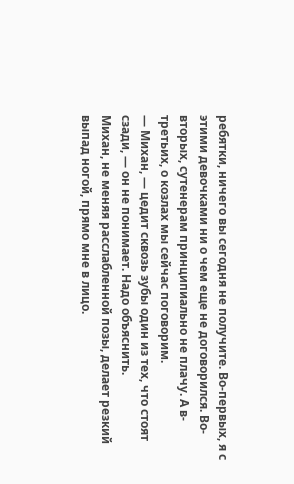ребятки, ничего вы сегодня не получите. Во-первых, я с этими девочками ни о чем еще не договорился. Во-вторых, сутенерам принципиально не плачу. А в-третьих, о козлах мы сейчас поговорим.
— Михан, — цедит сквозь зубы один из тех, что стоят сзади, — он не понимает. Надо объяснить.
Михан, не меняя расслабленной позы, делает резкий выпад ногой, прямо мне в лицо.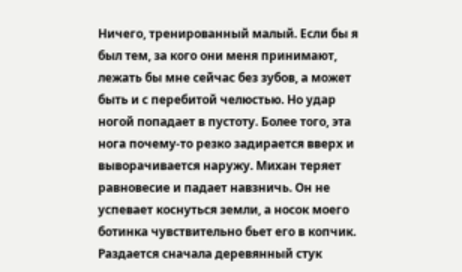Ничего, тренированный малый. Если бы я был тем, за кого они меня принимают, лежать бы мне сейчас без зубов, а может быть и с перебитой челюстью. Но удар ногой попадает в пустоту. Более того, эта нога почему-то резко задирается вверх и выворачивается наружу. Михан теряет равновесие и падает навзничь. Он не успевает коснуться земли, а носок моего ботинка чувствительно бьет его в копчик. Раздается сначала деревянный стук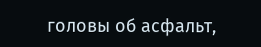головы об асфальт,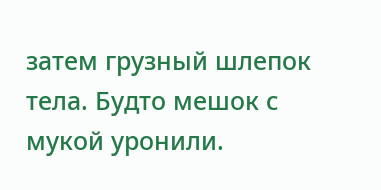затем грузный шлепок тела. Будто мешок с мукой уронили.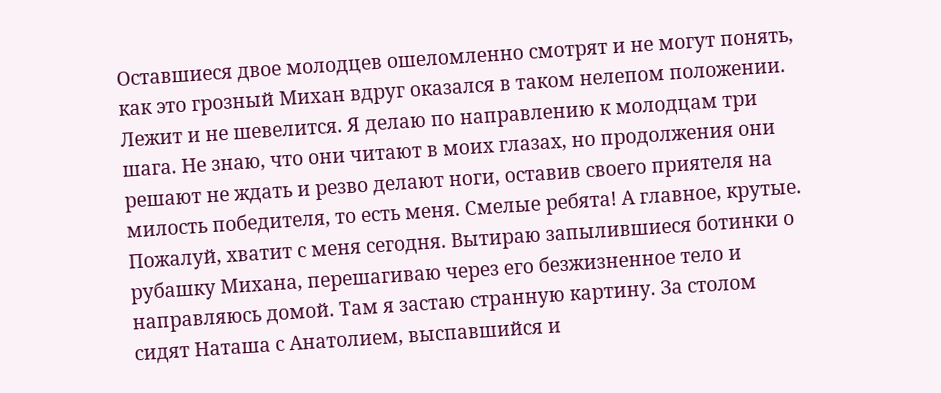Оставшиеся двое молодцев ошеломленно смотрят и не могут понять, как это грозный Михан вдруг оказался в таком нелепом положении. Лежит и не шевелится. Я делаю по направлению к молодцам три шага. Не знаю, что они читают в моих глазах, но продолжения они решают не ждать и резво делают ноги, оставив своего приятеля на милость победителя, то есть меня. Смелые ребята! А главное, крутые.
Пожалуй, хватит с меня сегодня. Вытираю запылившиеся ботинки о рубашку Михана, перешагиваю через его безжизненное тело и направляюсь домой. Там я застаю странную картину. За столом сидят Наташа с Анатолием, выспавшийся и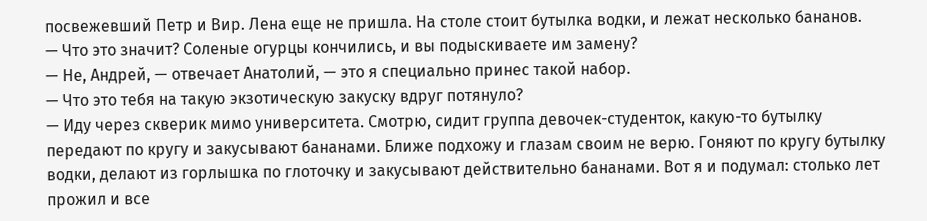посвежевший Петр и Вир. Лена еще не пришла. На столе стоит бутылка водки, и лежат несколько бананов.
— Что это значит? Соленые огурцы кончились, и вы подыскиваете им замену?
— Не, Андрей, — отвечает Анатолий, — это я специально принес такой набор.
— Что это тебя на такую экзотическую закуску вдруг потянуло?
— Иду через скверик мимо университета. Смотрю, сидит группа девочек-студенток, какую-то бутылку передают по кругу и закусывают бананами. Ближе подхожу и глазам своим не верю. Гоняют по кругу бутылку водки, делают из горлышка по глоточку и закусывают действительно бананами. Вот я и подумал: столько лет прожил и все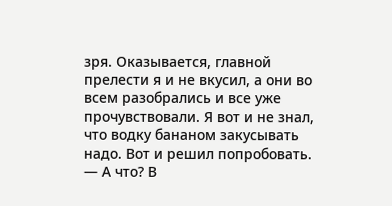зря. Оказывается, главной прелести я и не вкусил, а они во всем разобрались и все уже прочувствовали. Я вот и не знал, что водку бананом закусывать надо. Вот и решил попробовать.
— А что? В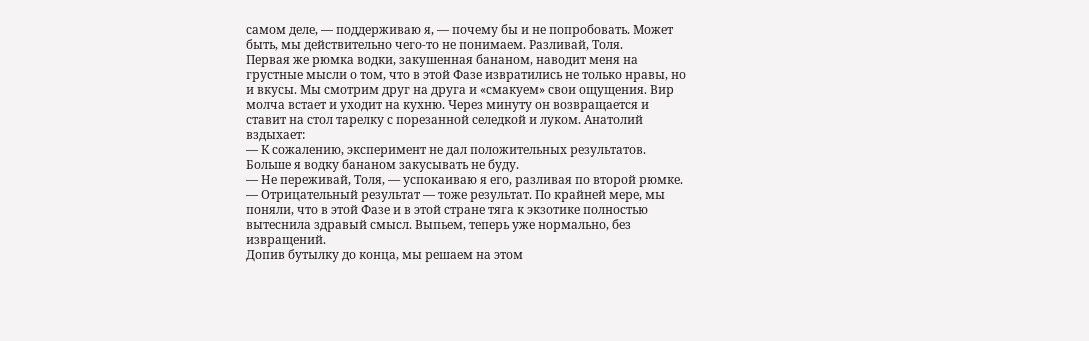самом деле, — поддерживаю я, — почему бы и не попробовать. Может быть, мы действительно чего-то не понимаем. Разливай, Толя.
Первая же рюмка водки, закушенная бананом, наводит меня на грустные мысли о том, что в этой Фазе извратились не только нравы, но и вкусы. Мы смотрим друг на друга и «смакуем» свои ощущения. Вир молча встает и уходит на кухню. Через минуту он возвращается и ставит на стол тарелку с порезанной селедкой и луком. Анатолий вздыхает:
— К сожалению, эксперимент не дал положительных результатов. Больше я водку бананом закусывать не буду.
— Не переживай, Толя, — успокаиваю я его, разливая по второй рюмке. — Отрицательный результат — тоже результат. По крайней мере, мы поняли, что в этой Фазе и в этой стране тяга к экзотике полностью вытеснила здравый смысл. Выпьем, теперь уже нормально, без извращений.
Допив бутылку до конца, мы решаем на этом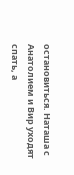остановиться. Наташа с Анатолием и Вир уходят спать, а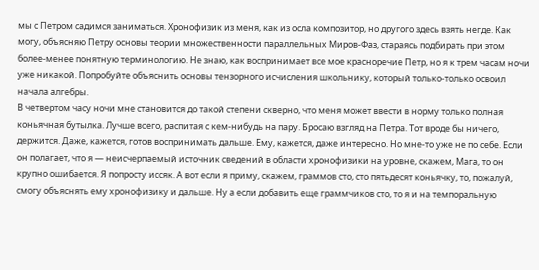мы с Петром садимся заниматься. Хронофизик из меня, как из осла композитор, но другого здесь взять негде. Как могу, объясняю Петру основы теории множественности параллельных Миров-Фаз, стараясь подбирать при этом более-менее понятную терминологию. Не знаю, как воспринимает все мое красноречие Петр, но я к трем часам ночи уже никакой. Попробуйте объяснить основы тензорного исчисления школьнику, который только-только освоил начала алгебры.
В четвертом часу ночи мне становится до такой степени скверно, что меня может ввести в норму только полная коньячная бутылка. Лучше всего, распитая с кем-нибудь на пару. Бросаю взгляд на Петра. Тот вроде бы ничего, держится. Даже, кажется, готов воспринимать дальше. Ему, кажется, даже интересно. Но мне-то уже не по себе. Если он полагает, что я — неисчерпаемый источник сведений в области хронофизики на уровне, скажем, Мага, то он крупно ошибается. Я попросту иссяк. А вот если я приму, скажем, граммов сто, сто пятьдесят коньячку, то, пожалуй, смогу объяснять ему хронофизику и дальше. Ну а если добавить еще граммчиков сто, то я и на темпоральную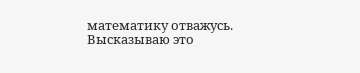математику отважусь. Высказываю это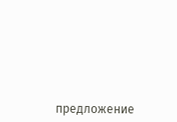предложение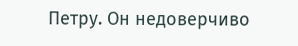Петру. Он недоверчиво